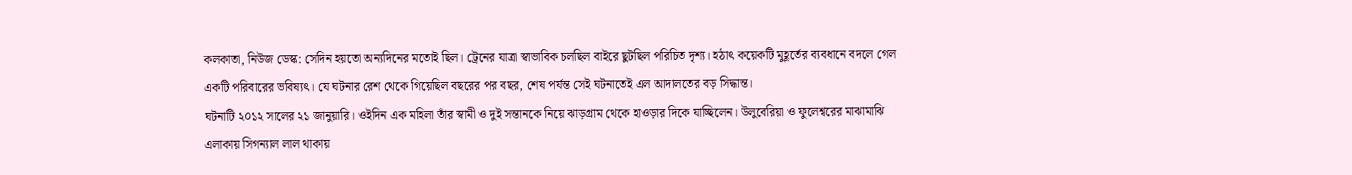কলকাতা, নিউজ ডেস্ক: সেদিন হয়তো অন্যদিনের মতোই ছিল। ট্রেনের যাত্রা স্বাভাবিক চলছিল বাইরে ছুটছিল পরিচিত দৃশ্য। হঠাৎ কয়েকটি মুহূর্তের ব্যবধানে বদলে গেল একটি পরিবারের ভবিষ্যৎ। যে ঘটনার রেশ থেকে গিয়েছিল বছরের পর বছর, শেষ পর্যন্ত সেই ঘটনাতেই এল আদালতের বড় সিদ্ধান্ত।
ঘটনাটি ২০১২ সালের ২১ জানুয়ারি। ওইদিন এক মহিলা তাঁর স্বামী ও দুই সন্তানকে নিয়ে ঝাড়গ্রাম থেকে হাওড়ার দিকে যাচ্ছিলেন। উলুবেরিয়া ও ফুলেশ্বরের মাঝামাঝি এলাকায় সিগন্যাল লাল থাকায়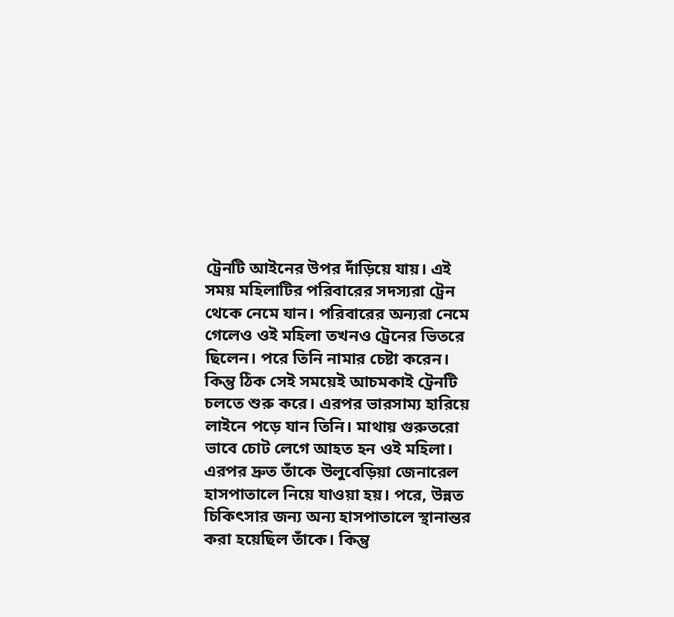ট্রেনটি আইনের উপর দাঁড়িয়ে যায়। এই সময় মহিলাটির পরিবারের সদস্যরা ট্রেন থেকে নেমে যান। পরিবারের অন্যরা নেমে গেলেও ওই মহিলা তখনও ট্রেনের ভিতরে ছিলেন। পরে তিনি নামার চেষ্টা করেন। কিন্তু ঠিক সেই সময়েই আচমকাই ট্রেনটি চলতে শুরু করে। এরপর ভারসাম্য হারিয়ে লাইনে পড়ে যান তিনি। মাথায় গুরুতরো ভাবে চোট লেগে আহত হন ওই মহিলা।
এরপর দ্রুত তাঁকে উলুবেড়িয়া জেনারেল হাসপাতালে নিয়ে যাওয়া হয়। পরে, উন্নত চিকিৎসার জন্য অন্য হাসপাতালে স্থানান্তর করা হয়েছিল তাঁকে। কিন্তু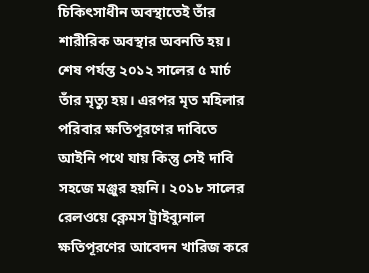চিকিৎসাধীন অবস্থাতেই তাঁর শারীরিক অবস্থার অবনতি হয়। শেষ পর্যন্ত ২০১২ সালের ৫ মার্চ তাঁর মৃত্যু হয়। এরপর মৃত মহিলার পরিবার ক্ষতিপূরণের দাবিতে আইনি পথে যায় কিন্তু সেই দাবি সহজে মঞ্জুর হয়নি। ২০১৮ সালের রেলওয়ে ক্লেমস ট্রাইব্যুনাল ক্ষতিপূরণের আবেদন খারিজ করে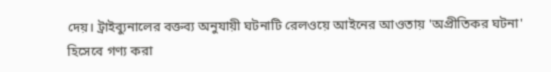দেয়। ট্রাইব্যুনালের বক্তব্য অনুযায়ী ঘটনাটি রেলওয়ে আইনের আওতায় 'অপ্রীতিকর ঘটনা' হিসেবে গণ্য করা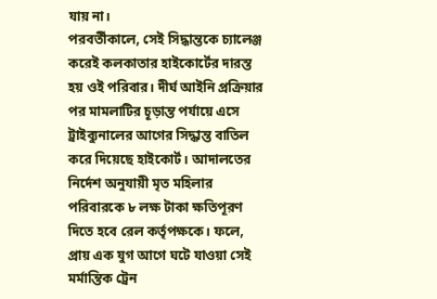যায় না।
পরবর্তীকালে, সেই সিদ্ধান্তকে চ্যালেঞ্জ করেই কলকাতার হাইকোর্টের দারস্ত হয় ওই পরিবার। দীর্ঘ আইনি প্রক্রিয়ার পর মামলাটির চূড়ান্ত পর্যায়ে এসে ট্রাইব্যুনালের আগের সিদ্ধান্ত বাতিল করে দিয়েছে হাইকোর্ট। আদালতের নির্দেশ অনুযায়ী মৃত মহিলার পরিবারকে ৮ লক্ষ টাকা ক্ষতিপূরণ দিতে হবে রেল কর্তৃপক্ষকে। ফলে, প্রায় এক যুগ আগে ঘটে যাওয়া সেই মর্মান্তিক ট্রেন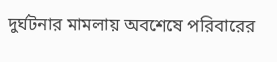দুর্ঘটনার মামলায় অবশেষে পরিবারের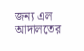জন্য এল আদালতের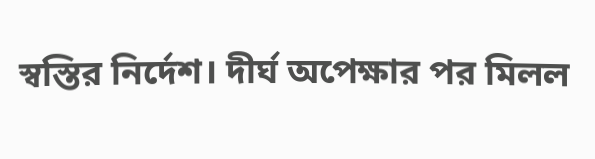স্বস্তির নির্দেশ। দীর্ঘ অপেক্ষার পর মিলল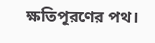ক্ষতিপূরণের পথ।